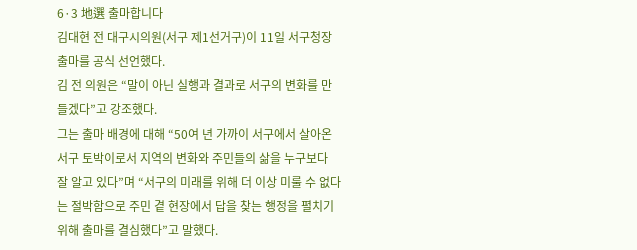6·3 地選 출마합니다
김대현 전 대구시의원(서구 제1선거구)이 11일 서구청장 출마를 공식 선언했다.
김 전 의원은 “말이 아닌 실행과 결과로 서구의 변화를 만들겠다”고 강조했다.
그는 출마 배경에 대해 “50여 년 가까이 서구에서 살아온 서구 토박이로서 지역의 변화와 주민들의 삶을 누구보다 잘 알고 있다”며 “서구의 미래를 위해 더 이상 미룰 수 없다는 절박함으로 주민 곁 현장에서 답을 찾는 행정을 펼치기 위해 출마를 결심했다”고 말했다.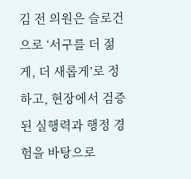김 전 의원은 슬로건으로 ‘서구를 더 젊게, 더 새롭게’로 정하고, 현장에서 검증된 실행력과 행정 경험을 바탕으로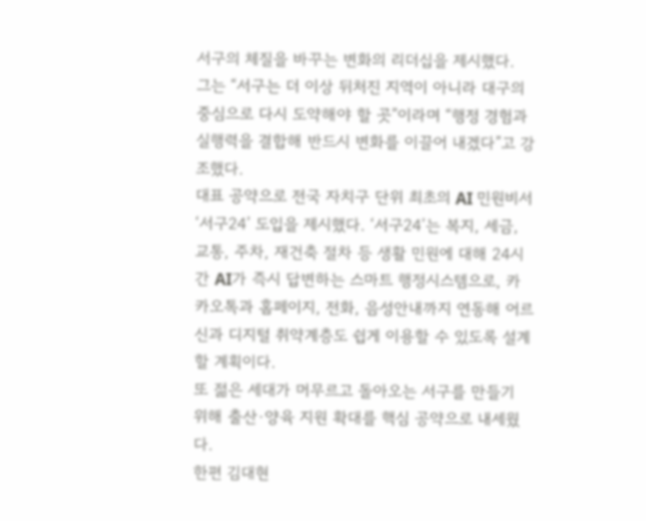서구의 체질을 바꾸는 변화의 리더십을 제시했다.
그는 “서구는 더 이상 뒤처진 지역이 아니라 대구의 중심으로 다시 도약해야 할 곳”이라며 “행정 경험과 실행력을 결합해 반드시 변화를 이끌어 내겠다”고 강조했다.
대표 공약으로 전국 자치구 단위 최초의 AI 민원비서 ‘서구24’ 도입을 제시했다. ‘서구24’는 복지, 세금, 교통, 주차, 재건축 절차 등 생활 민원에 대해 24시간 AI가 즉시 답변하는 스마트 행정시스템으로, 카카오톡과 홈페이지, 전화, 음성안내까지 연동해 어르신과 디지털 취약계층도 쉽게 이용할 수 있도록 설계할 계획이다.
또 젊은 세대가 머무르고 돌아오는 서구를 만들기 위해 출산·양육 지원 확대를 핵심 공약으로 내세웠다.
한편 김대현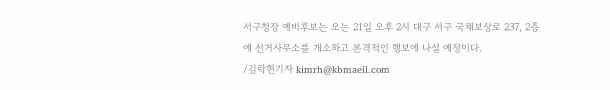서구청장 예비후보는 오는 21일 오후 2시 대구 서구 국채보상로 237, 2층에 선거사무소를 개소하고 본격적인 행보에 나설 예정이다.
/김락현기자 kimrh@kbmaeil.com